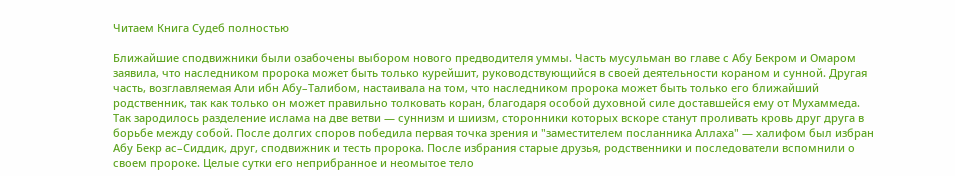Читаем Книга Судеб полностью

Ближайшие сподвижники были озабочены выбором нового предводителя уммы. Часть мусульман во главе с Абу Бекром и Омаром заявила, что наследником пророка может быть только курейшит, руководствующийся в своей деятельности кораном и сунной. Другая часть, возглавляемая Али ибн Абу–Талибом, настаивала на том, что наследником пророка может быть только его ближайший родственник, так как только он может правильно толковать коран, благодаря особой духовной силе доставшейся ему от Мухаммеда. Так зародилось разделение ислама на две ветви — суннизм и шиизм, сторонники которых вскоре станут проливать кровь друг друга в борьбе между собой. После долгих споров победила первая точка зрения и "заместителем посланника Аллаха" — халифом был избран Абу Бекр ас–Сиддик, друг, сподвижник и тесть пророка. После избрания старые друзья, родственники и последователи вспомнили о своем пророке. Целые сутки его неприбранное и неомытое тело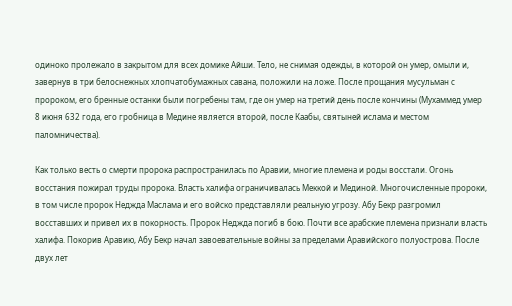одиноко пролежало в закрытом для всех домике Айши. Тело, не снимая одежды, в которой он умер, омыли и, завернув в три белоснежных хлопчатобумажных савана, положили на ложе. После прощания мусульман с пророком, его бренные останки были погребены там, где он умер на третий день после кончины (Мухаммед умер 8 июня 632 года, его гробница в Медине является второй, после Каабы, святыней ислама и местом паломничества).

Как только весть о смерти пророка распространилась по Аравии, многие племена и роды восстали. Огонь восстания пожирал труды пророка. Власть халифа ограничивалась Меккой и Мединой. Многочисленные пророки, в том числе пророк Неджда Маслама и его войско представляли реальную угрозу. Абу Бекр разгромил восставших и привел их в покорность. Пророк Неджда погиб в бою. Почти все арабские племена признали власть халифа. Покорив Аравию, Абу Бекр начал завоевательные войны за пределами Аравийского полуострова. После двух лет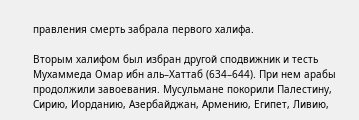правления смерть забрала первого халифа.

Вторым халифом был избран другой сподвижник и тесть Мухаммеда Омар ибн аль–Хаттаб (634–644). При нем арабы продолжили завоевания. Мусульмане покорили Палестину, Сирию, Иорданию, Азербайджан, Армению, Египет, Ливию,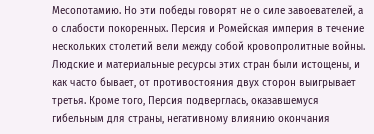Месопотамию. Но эти победы говорят не о силе завоевателей, а о слабости покоренных. Персия и Ромейская империя в течение нескольких столетий вели между собой кровопролитные войны. Людские и материальные ресурсы этих стран были истощены, и как часто бывает, от противостояния двух сторон выигрывает третья. Кроме того, Персия подверглась, оказавшемуся гибельным для страны, негативному влиянию окончания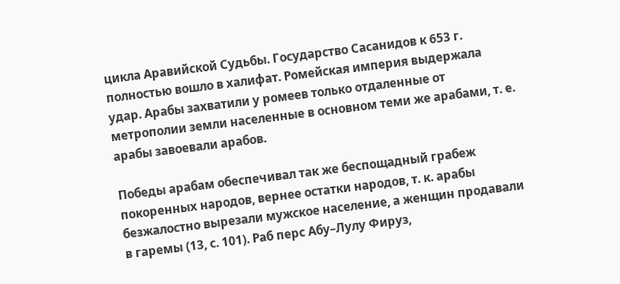цикла Аравийской Судьбы. Государство Сасанидов к 653 г. полностью вошло в халифат. Ромейская империя выдержала удар. Арабы захватили у ромеев только отдаленные от метрополии земли населенные в основном теми же арабами, т. е. арабы завоевали арабов.

Победы арабам обеспечивал так же беспощадный грабеж покоренных народов, вернее остатки народов, т. к. арабы безжалостно вырезали мужское население, а женщин продавали в гаремы (13, с. 101). Раб перс Абу–Лулу Фируз,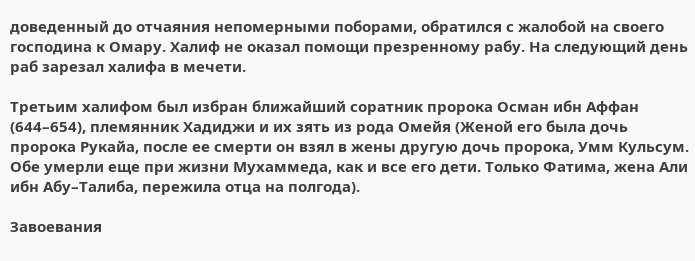доведенный до отчаяния непомерными поборами, обратился с жалобой на своего господина к Омару. Халиф не оказал помощи презренному рабу. На следующий день раб зарезал халифа в мечети.

Третьим халифом был избран ближайший соратник пророка Осман ибн Аффан (644–654), племянник Хадиджи и их зять из рода Омейя (Женой его была дочь пророка Рукайа, после ее смерти он взял в жены другую дочь пророка, Умм Кульсум. Обе умерли еще при жизни Мухаммеда, как и все его дети. Только Фатима, жена Али ибн Абу–Талиба, пережила отца на полгода).

Завоевания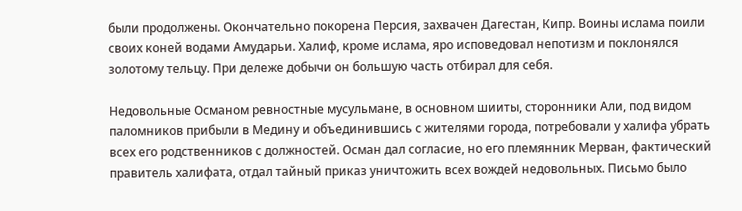были продолжены. Окончательно покорена Персия, захвачен Дагестан, Кипр. Воины ислама поили своих коней водами Амударьи. Халиф, кроме ислама, яро исповедовал непотизм и поклонялся золотому тельцу. При дележе добычи он большую часть отбирал для себя.

Недовольные Османом ревностные мусульмане, в основном шииты, сторонники Али, под видом паломников прибыли в Медину и объединившись с жителями города, потребовали у халифа убрать всех его родственников с должностей. Осман дал согласие, но его племянник Мерван, фактический правитель халифата, отдал тайный приказ уничтожить всех вождей недовольных. Письмо было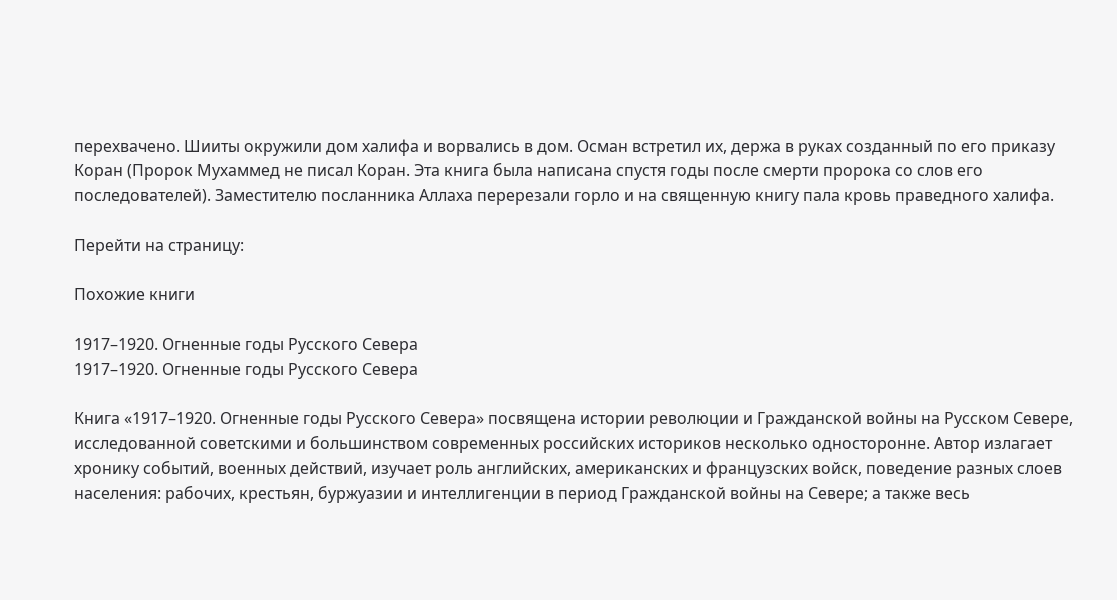перехвачено. Шииты окружили дом халифа и ворвались в дом. Осман встретил их, держа в руках созданный по его приказу Коран (Пророк Мухаммед не писал Коран. Эта книга была написана спустя годы после смерти пророка со слов его последователей). Заместителю посланника Аллаха перерезали горло и на священную книгу пала кровь праведного халифа.

Перейти на страницу:

Похожие книги

1917–1920. Огненные годы Русского Севера
1917–1920. Огненные годы Русского Севера

Книга «1917–1920. Огненные годы Русского Севера» посвящена истории революции и Гражданской войны на Русском Севере, исследованной советскими и большинством современных российских историков несколько односторонне. Автор излагает хронику событий, военных действий, изучает роль английских, американских и французских войск, поведение разных слоев населения: рабочих, крестьян, буржуазии и интеллигенции в период Гражданской войны на Севере; а также весь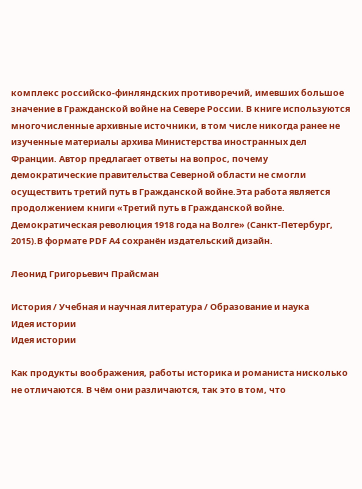комплекс российско-финляндских противоречий, имевших большое значение в Гражданской войне на Севере России. В книге используются многочисленные архивные источники, в том числе никогда ранее не изученные материалы архива Министерства иностранных дел Франции. Автор предлагает ответы на вопрос, почему демократические правительства Северной области не смогли осуществить третий путь в Гражданской войне.Эта работа является продолжением книги «Третий путь в Гражданской войне. Демократическая революция 1918 года на Волге» (Санкт-Петербург, 2015).В формате PDF A4 сохранён издательский дизайн.

Леонид Григорьевич Прайсман

История / Учебная и научная литература / Образование и наука
Идея истории
Идея истории

Как продукты воображения, работы историка и романиста нисколько не отличаются. В чём они различаются, так это в том, что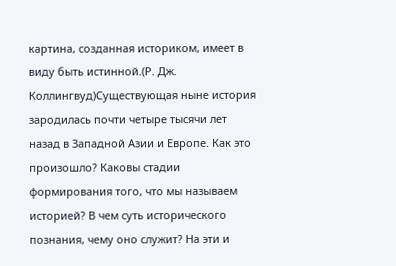картина, созданная историком, имеет в виду быть истинной.(Р. Дж. Коллингвуд)Существующая ныне история зародилась почти четыре тысячи лет назад в Западной Азии и Европе. Как это произошло? Каковы стадии формирования того, что мы называем историей? В чем суть исторического познания, чему оно служит? На эти и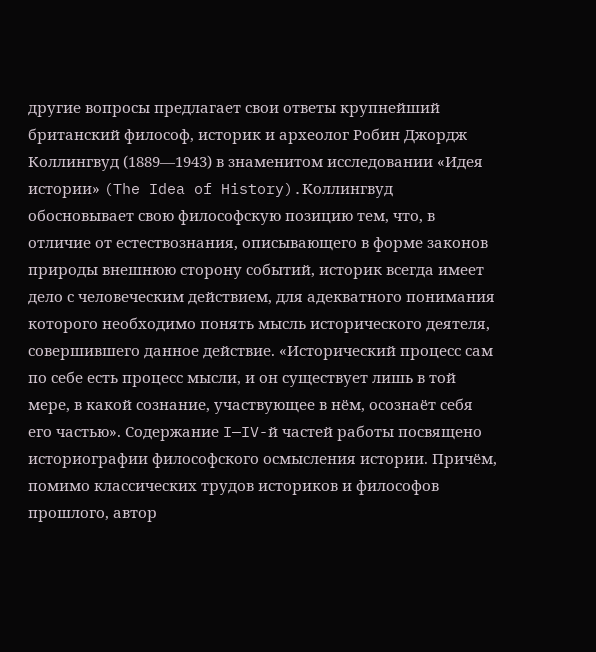другие вопросы предлагает свои ответы крупнейший британский философ, историк и археолог Робин Джордж Коллингвуд (1889—1943) в знаменитом исследовании «Идея истории» (The Idea of History).Коллингвуд обосновывает свою философскую позицию тем, что, в отличие от естествознания, описывающего в форме законов природы внешнюю сторону событий, историк всегда имеет дело с человеческим действием, для адекватного понимания которого необходимо понять мысль исторического деятеля, совершившего данное действие. «Исторический процесс сам по себе есть процесс мысли, и он существует лишь в той мере, в какой сознание, участвующее в нём, осознаёт себя его частью». Содержание I—IV-й частей работы посвящено историографии философского осмысления истории. Причём, помимо классических трудов историков и философов прошлого, автор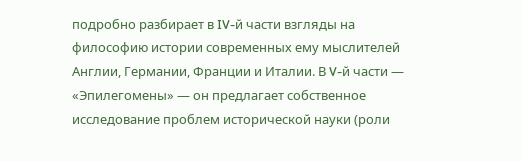подробно разбирает в IV-й части взгляды на философию истории современных ему мыслителей Англии, Германии, Франции и Италии. В V-й части — «Эпилегомены» — он предлагает собственное исследование проблем исторической науки (роли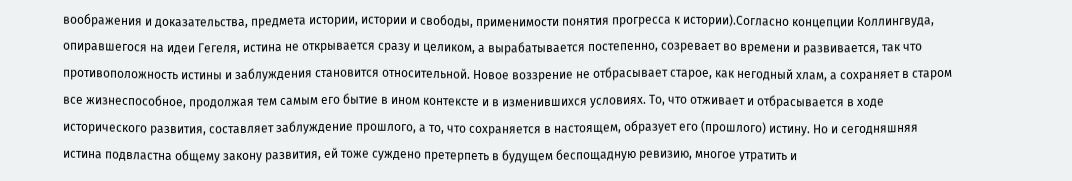воображения и доказательства, предмета истории, истории и свободы, применимости понятия прогресса к истории).Согласно концепции Коллингвуда, опиравшегося на идеи Гегеля, истина не открывается сразу и целиком, а вырабатывается постепенно, созревает во времени и развивается, так что противоположность истины и заблуждения становится относительной. Новое воззрение не отбрасывает старое, как негодный хлам, а сохраняет в старом все жизнеспособное, продолжая тем самым его бытие в ином контексте и в изменившихся условиях. То, что отживает и отбрасывается в ходе исторического развития, составляет заблуждение прошлого, а то, что сохраняется в настоящем, образует его (прошлого) истину. Но и сегодняшняя истина подвластна общему закону развития, ей тоже суждено претерпеть в будущем беспощадную ревизию, многое утратить и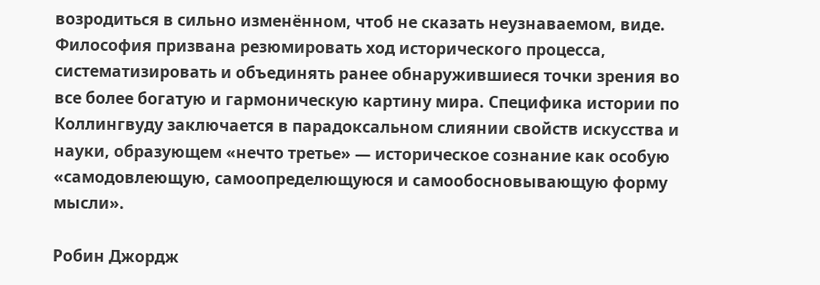возродиться в сильно изменённом, чтоб не сказать неузнаваемом, виде. Философия призвана резюмировать ход исторического процесса, систематизировать и объединять ранее обнаружившиеся точки зрения во все более богатую и гармоническую картину мира. Специфика истории по Коллингвуду заключается в парадоксальном слиянии свойств искусства и науки, образующем «нечто третье» — историческое сознание как особую «самодовлеющую, самоопределющуюся и самообосновывающую форму мысли».

Робин Джордж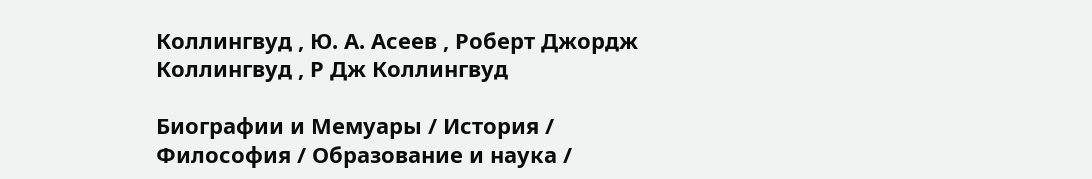Коллингвуд , Ю. А. Асеев , Роберт Джордж Коллингвуд , Р Дж Коллингвуд

Биографии и Мемуары / История / Философия / Образование и наука /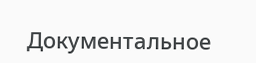Документальное